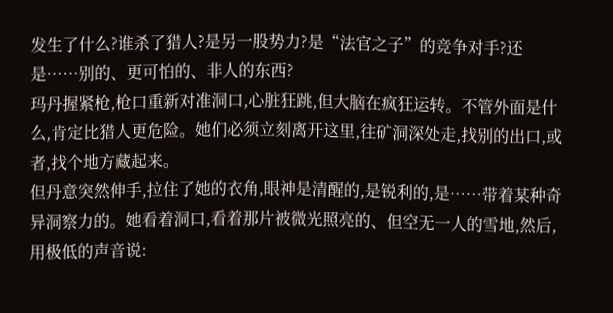发生了什么?谁杀了猎人?是另一股势力?是“法官之子”的竞争对手?还是……别的、更可怕的、非人的东西?
玛丹握紧枪,枪口重新对准洞口,心脏狂跳,但大脑在疯狂运转。不管外面是什么,肯定比猎人更危险。她们必须立刻离开这里,往矿洞深处走,找别的出口,或者,找个地方藏起来。
但丹意突然伸手,拉住了她的衣角,眼神是清醒的,是锐利的,是……带着某种奇异洞察力的。她看着洞口,看着那片被微光照亮的、但空无一人的雪地,然后,用极低的声音说: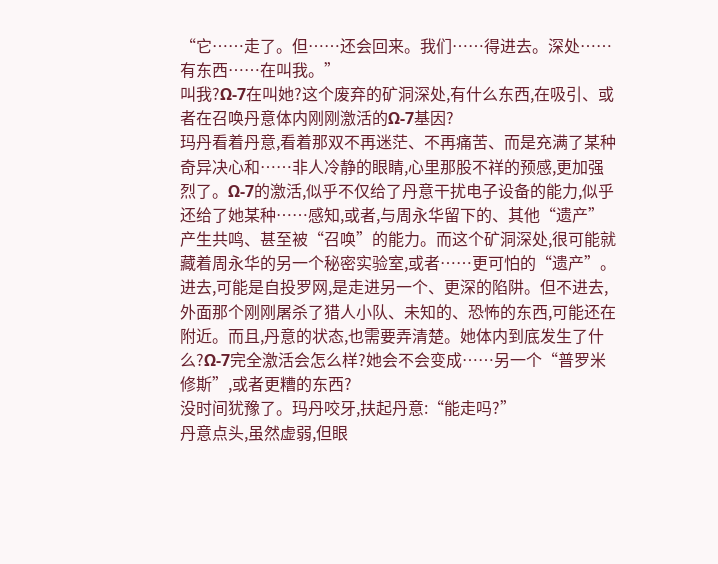“它……走了。但……还会回来。我们……得进去。深处……有东西……在叫我。”
叫我?Ω-7在叫她?这个废弃的矿洞深处,有什么东西,在吸引、或者在召唤丹意体内刚刚激活的Ω-7基因?
玛丹看着丹意,看着那双不再迷茫、不再痛苦、而是充满了某种奇异决心和……非人冷静的眼睛,心里那股不祥的预感,更加强烈了。Ω-7的激活,似乎不仅给了丹意干扰电子设备的能力,似乎还给了她某种……感知,或者,与周永华留下的、其他“遗产”产生共鸣、甚至被“召唤”的能力。而这个矿洞深处,很可能就藏着周永华的另一个秘密实验室,或者……更可怕的“遗产”。
进去,可能是自投罗网,是走进另一个、更深的陷阱。但不进去,外面那个刚刚屠杀了猎人小队、未知的、恐怖的东西,可能还在附近。而且,丹意的状态,也需要弄清楚。她体内到底发生了什么?Ω-7完全激活会怎么样?她会不会变成……另一个“普罗米修斯”,或者更糟的东西?
没时间犹豫了。玛丹咬牙,扶起丹意:“能走吗?”
丹意点头,虽然虚弱,但眼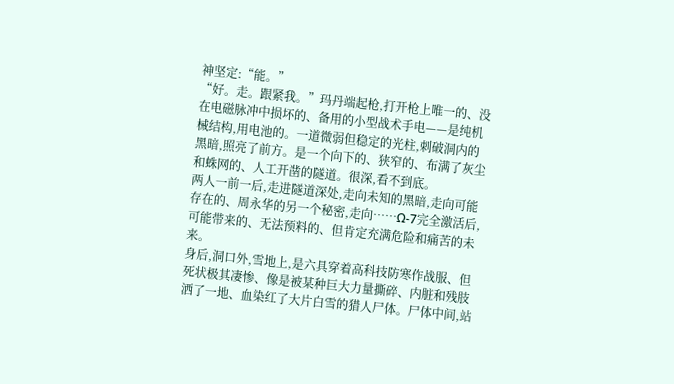神坚定:“能。”
“好。走。跟紧我。”玛丹端起枪,打开枪上唯一的、没在电磁脉冲中损坏的、备用的小型战术手电——是纯机械结构,用电池的。一道微弱但稳定的光柱,刺破洞内的黑暗,照亮了前方。是一个向下的、狭窄的、布满了灰尘和蛛网的、人工开凿的隧道。很深,看不到底。
两人一前一后,走进隧道深处,走向未知的黑暗,走向可能存在的、周永华的另一个秘密,走向……Ω-7完全激活后,可能带来的、无法预料的、但肯定充满危险和痛苦的未来。
身后,洞口外,雪地上,是六具穿着高科技防寒作战服、但死状极其凄惨、像是被某种巨大力量撕碎、内脏和残肢洒了一地、血染红了大片白雪的猎人尸体。尸体中间,站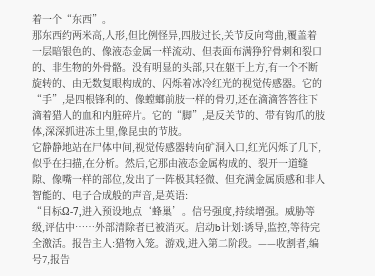着一个“东西”。
那东西约两米高,人形,但比例怪异,四肢过长,关节反向弯曲,覆盖着一层暗银色的、像液态金属一样流动、但表面布满狰狞骨刺和裂口的、非生物的外骨骼。没有明显的头部,只在躯干上方,有一个不断旋转的、由无数复眼构成的、闪烁着冰冷红光的视觉传感器。它的“手”,是四根锋利的、像螳螂前肢一样的骨刃,还在滴滴答答往下滴着猎人的血和内脏碎片。它的“脚”,是反关节的、带有钩爪的肢体,深深抓进冻土里,像昆虫的节肢。
它静静地站在尸体中间,视觉传感器转向矿洞入口,红光闪烁了几下,似乎在扫描,在分析。然后,它那由液态金属构成的、裂开一道缝隙、像嘴一样的部位,发出了一阵极其轻微、但充满金属质感和非人智能的、电子合成般的声音,是英语:
“目标Ω-7,进入预设地点‘蜂巢’。信号强度,持续增强。威胁等级,评估中……外部清除者已被消灭。启动b计划:诱导,监控,等待完全激活。报告主人:猎物入笼。游戏,进入第二阶段。——收割者,编号7,报告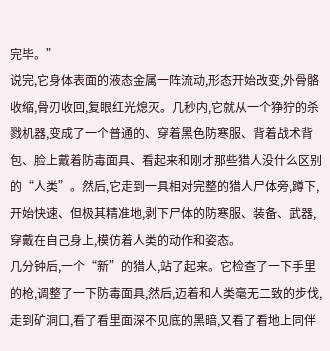完毕。”
说完,它身体表面的液态金属一阵流动,形态开始改变,外骨骼收缩,骨刃收回,复眼红光熄灭。几秒内,它就从一个狰狞的杀戮机器,变成了一个普通的、穿着黑色防寒服、背着战术背包、脸上戴着防毒面具、看起来和刚才那些猎人没什么区别的“人类”。然后,它走到一具相对完整的猎人尸体旁,蹲下,开始快速、但极其精准地,剥下尸体的防寒服、装备、武器,穿戴在自己身上,模仿着人类的动作和姿态。
几分钟后,一个“新”的猎人,站了起来。它检查了一下手里的枪,调整了一下防毒面具,然后,迈着和人类毫无二致的步伐,走到矿洞口,看了看里面深不见底的黑暗,又看了看地上同伴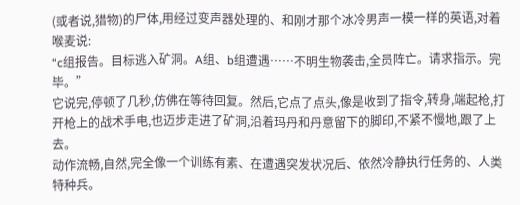(或者说,猎物)的尸体,用经过变声器处理的、和刚才那个冰冷男声一模一样的英语,对着喉麦说:
“c组报告。目标逃入矿洞。A组、b组遭遇……不明生物袭击,全员阵亡。请求指示。完毕。”
它说完,停顿了几秒,仿佛在等待回复。然后,它点了点头,像是收到了指令,转身,端起枪,打开枪上的战术手电,也迈步走进了矿洞,沿着玛丹和丹意留下的脚印,不紧不慢地,跟了上去。
动作流畅,自然,完全像一个训练有素、在遭遇突发状况后、依然冷静执行任务的、人类特种兵。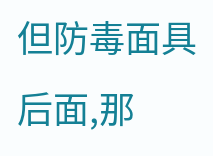但防毒面具后面,那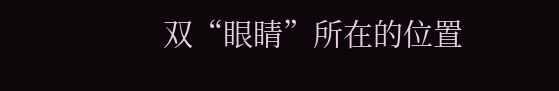双“眼睛”所在的位置